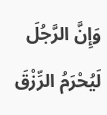وَإِنَّ الرَّجُلَ لَيُحْرَمُ الرِّزْقَ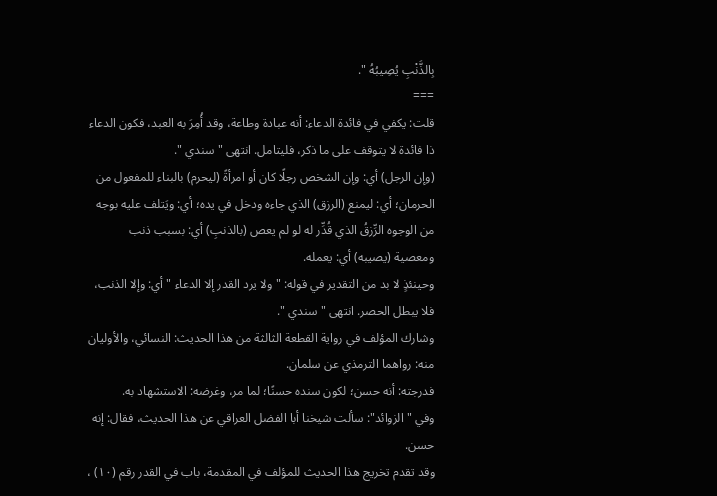بِالذَّنْبِ يُصِيبُهُ ".
===
قلت: يكفي في فائدة الدعاء: أنه عبادة وطاعة، وقد أُمِرَ به العبد، فكون الدعاء ذا فائدة لا يتوقف على ما ذكر، فليتامل. انتهى " سندي ".
(وإن الرجل) أي: وإن الشخص رجلًا كان أو امرأةً (ليحرم) بالبناء للمفعول من الحرمان؛ أي: ليمنع (الرزق) الذي جاءه ودخل في يده؛ أي: ويَتلف عليه بوجه من الوجوه الرِّزقُ الذي قُدِّر له لو لم يعص (بالذنبِ) أي: بسبب ذنب ومعصية (يصيبه) أي: يعمله.
وحينئذٍ لا بد من التقدير في قوله: " ولا يرد القدر إلا الدعاء " أي: وإلا الذنب، فلا يبطل الحصر. انتهى " سندي ".
وشارك المؤلف في رواية القطعة الثالثة من هذا الحديث: النسائي، والأوليان منه: رواهما الترمذي عن سلمان.
فدرجته: أنه حسن؛ لكون سنده حسنًا؛ لما مر، وغرضه: الاستشهاد به.
وفي " الزوائد": سألت شيخنا أبا الفضل العراقي عن هذا الحديث، فقال: إنه حسن.
وقد تقدم تخريج هذا الحديث للمؤلف في المقدمة، باب في القدر رقم (١٠) ،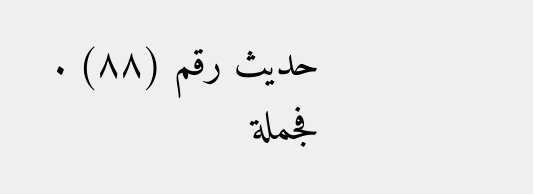حديث رقم (٨٨) .
فجملة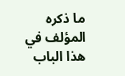ما ذكره المؤلف في هذا الباب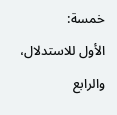خمسة:
الأول للاستدلال، والرابع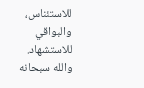للاستئناس، والبواقي للاستشهاد.
والله سبحانه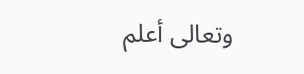وتعالى أعلم